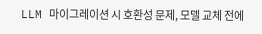LLM 마이그레이션 시 호환성 문제, 모델 교체 전에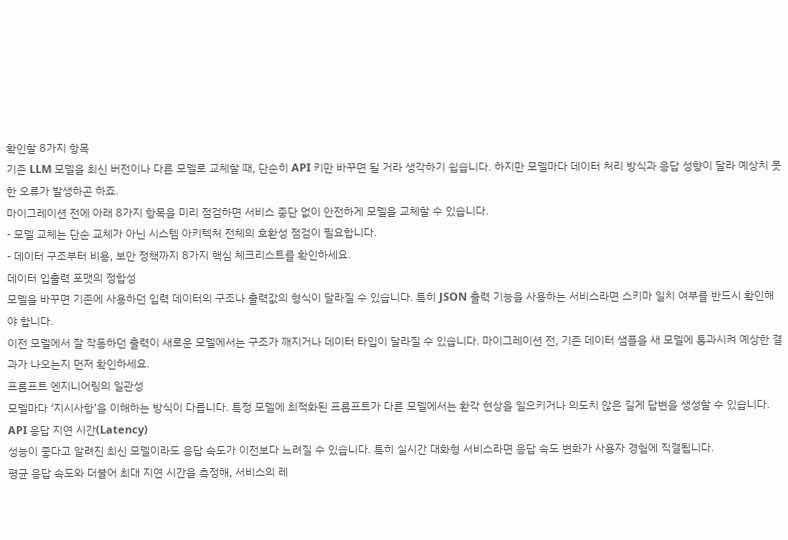확인할 8가지 항목
기존 LLM 모델을 최신 버전이나 다른 모델로 교체할 때, 단순히 API 키만 바꾸면 될 거라 생각하기 쉽습니다. 하지만 모델마다 데이터 처리 방식과 응답 성향이 달라 예상치 못한 오류가 발생하곤 하죠.
마이그레이션 전에 아래 8가지 항목을 미리 점검하면 서비스 중단 없이 안전하게 모델을 교체할 수 있습니다.
- 모델 교체는 단순 교체가 아닌 시스템 아키텍처 전체의 호환성 점검이 필요합니다.
- 데이터 구조부터 비용, 보안 정책까지 8가지 핵심 체크리스트를 확인하세요.
데이터 입출력 포맷의 정합성
모델을 바꾸면 기존에 사용하던 입력 데이터의 구조나 출력값의 형식이 달라질 수 있습니다. 특히 JSON 출력 기능을 사용하는 서비스라면 스키마 일치 여부를 반드시 확인해야 합니다.
이전 모델에서 잘 작동하던 출력이 새로운 모델에서는 구조가 깨지거나 데이터 타입이 달라질 수 있습니다. 마이그레이션 전, 기존 데이터 샘플을 새 모델에 통과시켜 예상한 결과가 나오는지 먼저 확인하세요.
프롬프트 엔지니어링의 일관성
모델마다 ‘지시사항’을 이해하는 방식이 다릅니다. 특정 모델에 최적화된 프롬프트가 다른 모델에서는 환각 현상을 일으키거나 의도치 않은 길게 답변을 생성할 수 있습니다.
API 응답 지연 시간(Latency)
성능이 좋다고 알려진 최신 모델이라도 응답 속도가 이전보다 느려질 수 있습니다. 특히 실시간 대화형 서비스라면 응답 속도 변화가 사용자 경험에 직결됩니다.
평균 응답 속도와 더불어 최대 지연 시간을 측정해, 서비스의 레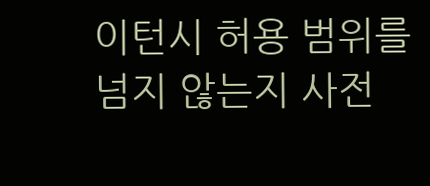이턴시 허용 범위를 넘지 않는지 사전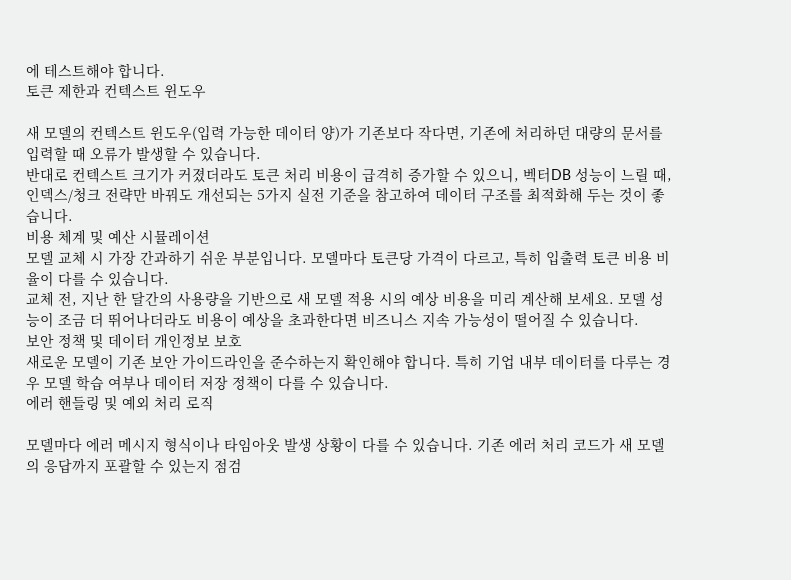에 테스트해야 합니다.
토큰 제한과 컨텍스트 윈도우

새 모델의 컨텍스트 윈도우(입력 가능한 데이터 양)가 기존보다 작다면, 기존에 처리하던 대량의 문서를 입력할 때 오류가 발생할 수 있습니다.
반대로 컨텍스트 크기가 커졌더라도 토큰 처리 비용이 급격히 증가할 수 있으니, 벡터DB 성능이 느릴 때, 인덱스/청크 전략만 바꿔도 개선되는 5가지 실전 기준을 참고하여 데이터 구조를 최적화해 두는 것이 좋습니다.
비용 체계 및 예산 시뮬레이션
모델 교체 시 가장 간과하기 쉬운 부분입니다. 모델마다 토큰당 가격이 다르고, 특히 입출력 토큰 비용 비율이 다를 수 있습니다.
교체 전, 지난 한 달간의 사용량을 기반으로 새 모델 적용 시의 예상 비용을 미리 계산해 보세요. 모델 성능이 조금 더 뛰어나더라도 비용이 예상을 초과한다면 비즈니스 지속 가능성이 떨어질 수 있습니다.
보안 정책 및 데이터 개인정보 보호
새로운 모델이 기존 보안 가이드라인을 준수하는지 확인해야 합니다. 특히 기업 내부 데이터를 다루는 경우 모델 학습 여부나 데이터 저장 정책이 다를 수 있습니다.
에러 핸들링 및 예외 처리 로직

모델마다 에러 메시지 형식이나 타임아웃 발생 상황이 다를 수 있습니다. 기존 에러 처리 코드가 새 모델의 응답까지 포괄할 수 있는지 점검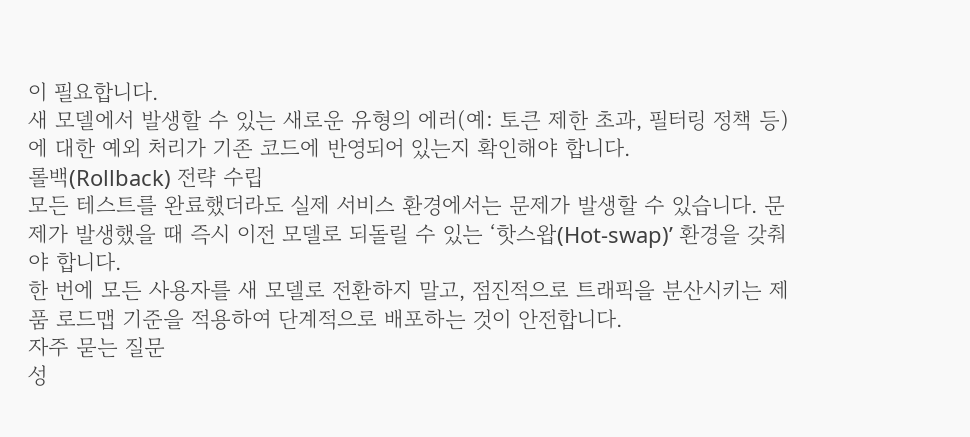이 필요합니다.
새 모델에서 발생할 수 있는 새로운 유형의 에러(예: 토큰 제한 초과, 필터링 정책 등)에 대한 예외 처리가 기존 코드에 반영되어 있는지 확인해야 합니다.
롤백(Rollback) 전략 수립
모든 테스트를 완료했더라도 실제 서비스 환경에서는 문제가 발생할 수 있습니다. 문제가 발생했을 때 즉시 이전 모델로 되돌릴 수 있는 ‘핫스왑(Hot-swap)’ 환경을 갖춰야 합니다.
한 번에 모든 사용자를 새 모델로 전환하지 말고, 점진적으로 트래픽을 분산시키는 제품 로드맵 기준을 적용하여 단계적으로 배포하는 것이 안전합니다.
자주 묻는 질문
성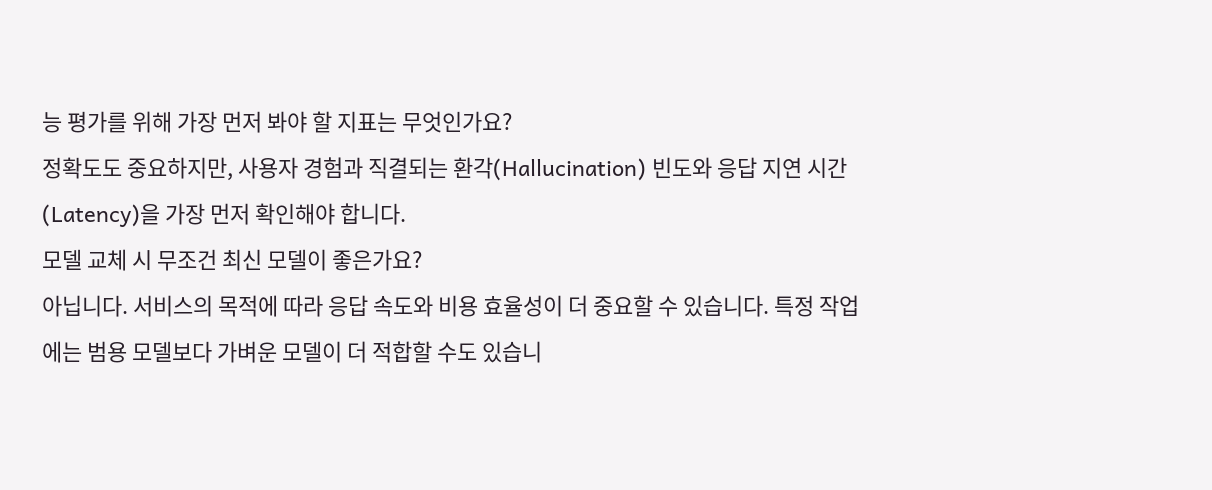능 평가를 위해 가장 먼저 봐야 할 지표는 무엇인가요?
정확도도 중요하지만, 사용자 경험과 직결되는 환각(Hallucination) 빈도와 응답 지연 시간(Latency)을 가장 먼저 확인해야 합니다.
모델 교체 시 무조건 최신 모델이 좋은가요?
아닙니다. 서비스의 목적에 따라 응답 속도와 비용 효율성이 더 중요할 수 있습니다. 특정 작업에는 범용 모델보다 가벼운 모델이 더 적합할 수도 있습니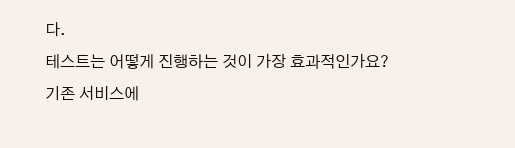다.
테스트는 어떻게 진행하는 것이 가장 효과적인가요?
기존 서비스에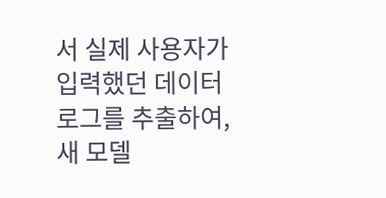서 실제 사용자가 입력했던 데이터 로그를 추출하여, 새 모델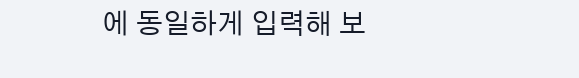에 동일하게 입력해 보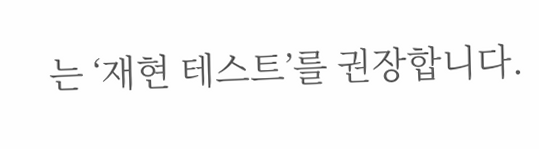는 ‘재현 테스트’를 권장합니다.